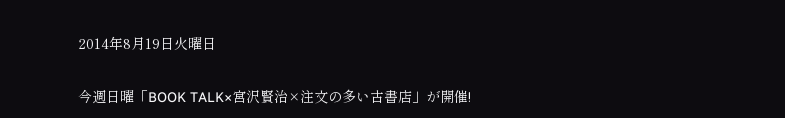2014年8月19日火曜日

今週日曜「BOOK TALK×宮沢賢治×注文の多い古書店」が開催!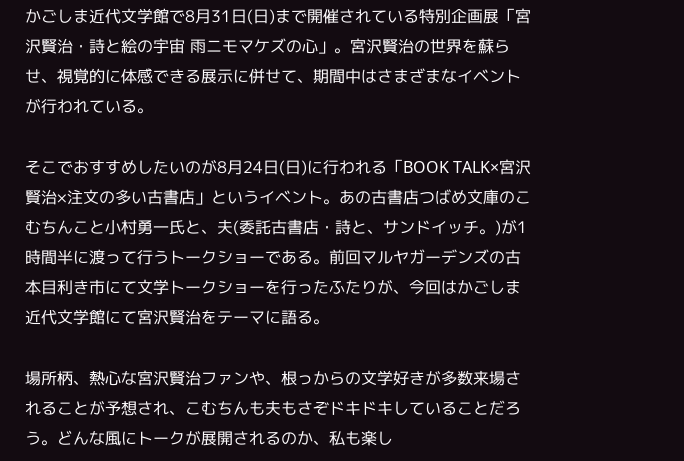かごしま近代文学館で8月31日(日)まで開催されている特別企画展「宮沢賢治・詩と絵の宇宙 雨ニモマケズの心」。宮沢賢治の世界を蘇らせ、視覚的に体感できる展示に併せて、期間中はさまざまなイベントが行われている。

そこでおすすめしたいのが8月24日(日)に行われる「BOOK TALK×宮沢賢治×注文の多い古書店」というイベント。あの古書店つばめ文庫のこむちんこと小村勇一氏と、夫(委託古書店・詩と、サンドイッチ。)が1時間半に渡って行うトークショーである。前回マルヤガーデンズの古本目利き市にて文学トークショーを行ったふたりが、今回はかごしま近代文学館にて宮沢賢治をテーマに語る。

場所柄、熱心な宮沢賢治ファンや、根っからの文学好きが多数来場されることが予想され、こむちんも夫もさぞドキドキしていることだろう。どんな風にトークが展開されるのか、私も楽し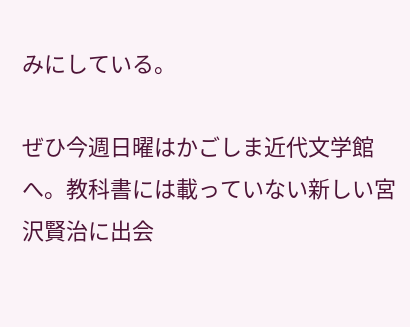みにしている。

ぜひ今週日曜はかごしま近代文学館へ。教科書には載っていない新しい宮沢賢治に出会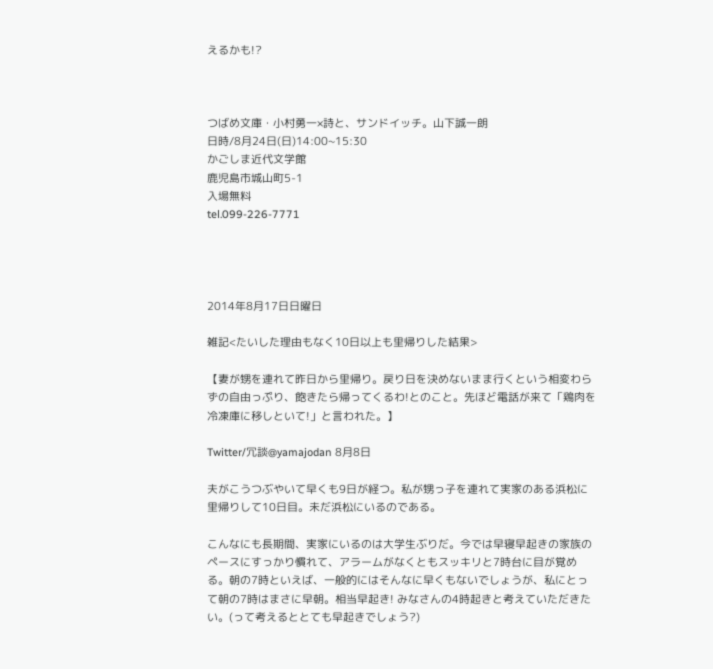えるかも!?



つばめ文庫・小村勇一×詩と、サンドイッチ。山下誠一朗
日時/8月24日(日)14:00~15:30
かごしま近代文学館
鹿児島市城山町5-1
入場無料
tel.099-226-7771




2014年8月17日日曜日

雑記<たいした理由もなく10日以上も里帰りした結果>

【妻が甥を連れて昨日から里帰り。戻り日を決めないまま行くという相変わらずの自由っぷり、飽きたら帰ってくるわ!とのこと。先ほど電話が来て「鶏肉を冷凍庫に移しといて!」と言われた。】

Twitter/冗談@yamajodan 8月8日

夫がこうつぶやいて早くも9日が経つ。私が甥っ子を連れて実家のある浜松に里帰りして10日目。未だ浜松にいるのである。

こんなにも長期間、実家にいるのは大学生ぶりだ。今では早寝早起きの家族のペースにすっかり慣れて、アラームがなくともスッキリと7時台に目が覚める。朝の7時といえば、一般的にはそんなに早くもないでしょうが、私にとって朝の7時はまさに早朝。相当早起き! みなさんの4時起きと考えていただきたい。(って考えるととても早起きでしょう?)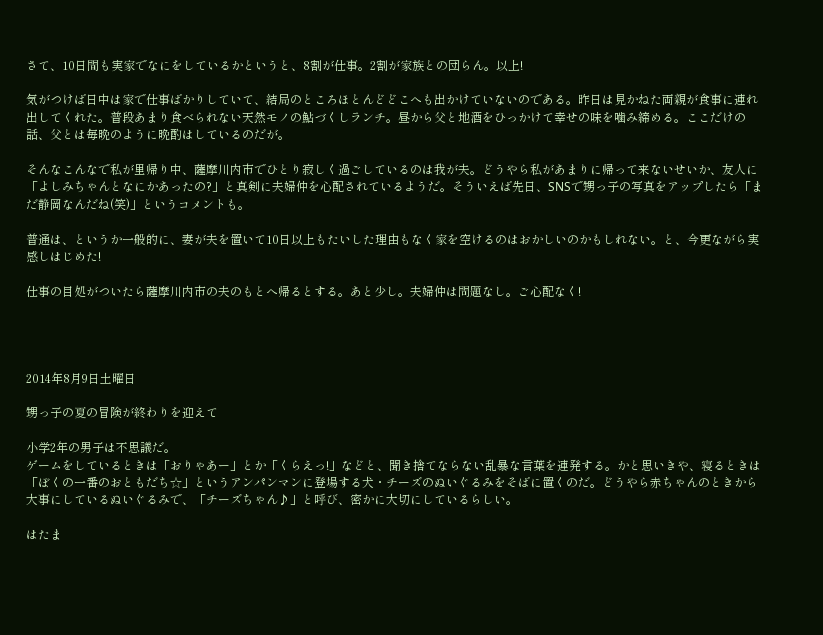さて、10日間も実家でなにをしているかというと、8割が仕事。2割が家族との団らん。以上!

気がつけば日中は家で仕事ばかりしていて、結局のところほとんどどこへも出かけていないのである。昨日は見かねた両親が食事に連れ出してくれた。普段あまり食べられない天然モノの鮎づくしランチ。昼から父と地酒をひっかけて幸せの味を噛み締める。ここだけの話、父とは毎晩のように晩酌はしているのだが。

そんなこんなで私が里帰り中、薩摩川内市でひとり寂しく過ごしているのは我が夫。どうやら私があまりに帰って来ないせいか、友人に「よしみちゃんとなにかあったの?」と真剣に夫婦仲を心配されているようだ。そういえば先日、SNSで甥っ子の写真をアップしたら「まだ静岡なんだね(笑)」というコメントも。

普通は、というか一般的に、妻が夫を置いて10日以上もたいした理由もなく家を空けるのはおかしいのかもしれない。と、今更ながら実感しはじめた!

仕事の目処がついたら薩摩川内市の夫のもとへ帰るとする。あと少し。夫婦仲は問題なし。ご心配なく!




2014年8月9日土曜日

甥っ子の夏の冒険が終わりを迎えて

小学2年の男子は不思議だ。
ゲームをしているときは「おりゃあー」とか「くらえっ!」などと、聞き捨てならない乱暴な言葉を連発する。かと思いきや、寝るときは「ぼくの一番のおともだち☆」というアンパンマンに登場する犬・チーズのぬいぐるみをそばに置くのだ。どうやら赤ちゃんのときから大事にしているぬいぐるみで、「チーズちゃん♪」と呼び、密かに大切にしているらしい。

はたま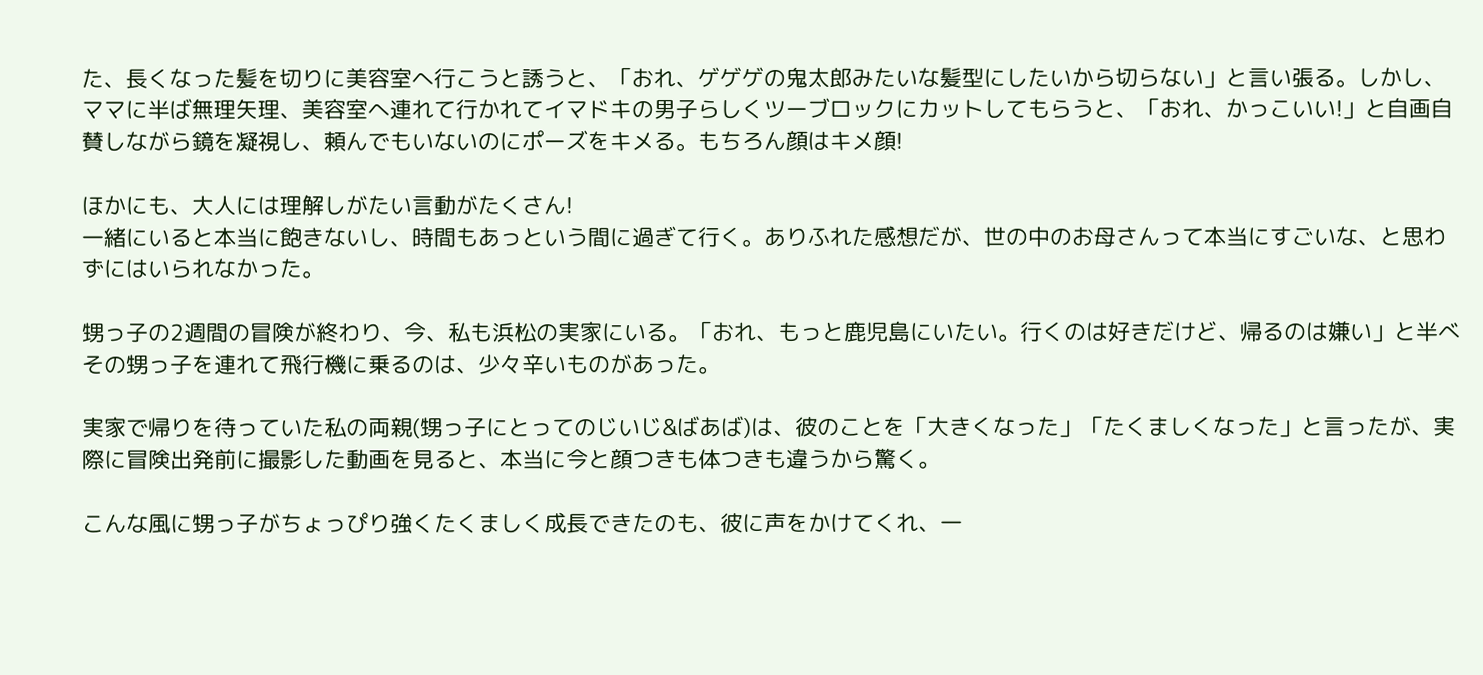た、長くなった髪を切りに美容室へ行こうと誘うと、「おれ、ゲゲゲの鬼太郎みたいな髪型にしたいから切らない」と言い張る。しかし、ママに半ば無理矢理、美容室へ連れて行かれてイマドキの男子らしくツーブロックにカットしてもらうと、「おれ、かっこいい!」と自画自賛しながら鏡を凝視し、頼んでもいないのにポーズをキメる。もちろん顔はキメ顔!

ほかにも、大人には理解しがたい言動がたくさん!
一緒にいると本当に飽きないし、時間もあっという間に過ぎて行く。ありふれた感想だが、世の中のお母さんって本当にすごいな、と思わずにはいられなかった。

甥っ子の2週間の冒険が終わり、今、私も浜松の実家にいる。「おれ、もっと鹿児島にいたい。行くのは好きだけど、帰るのは嫌い」と半べその甥っ子を連れて飛行機に乗るのは、少々辛いものがあった。

実家で帰りを待っていた私の両親(甥っ子にとってのじいじ&ばあば)は、彼のことを「大きくなった」「たくましくなった」と言ったが、実際に冒険出発前に撮影した動画を見ると、本当に今と顔つきも体つきも違うから驚く。

こんな風に甥っ子がちょっぴり強くたくましく成長できたのも、彼に声をかけてくれ、一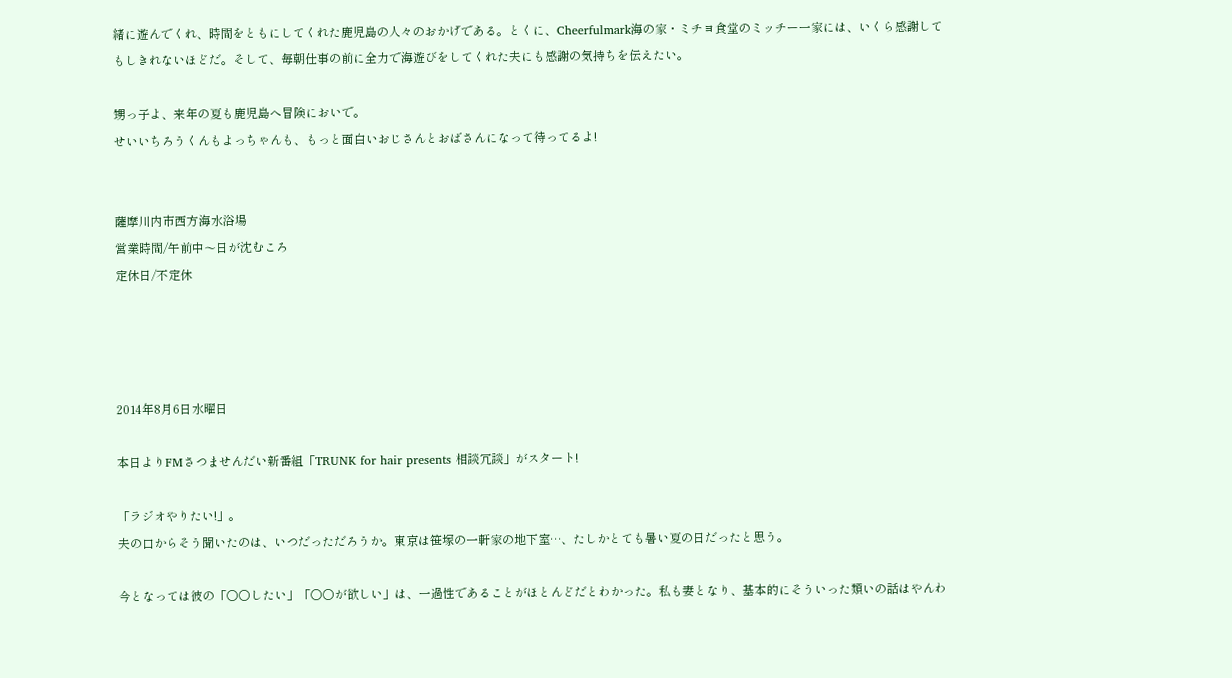緒に遊んでくれ、時間をともにしてくれた鹿児島の人々のおかげである。とくに、Cheerfulmark海の家・ミチヨ食堂のミッチー一家には、いくら感謝してもしきれないほどだ。そして、毎朝仕事の前に全力で海遊びをしてくれた夫にも感謝の気持ちを伝えたい。

甥っ子よ、来年の夏も鹿児島へ冒険においで。
せいいちろうくんもよっちゃんも、もっと面白いおじさんとおばさんになって待ってるよ!


薩摩川内市西方海水浴場
営業時間/午前中〜日が沈むころ
定休日/不定休




2014年8月6日水曜日

本日よりFMさつませんだい新番組「TRUNK for hair presents 相談冗談」がスタート!

「ラジオやりたい!」。
夫の口からそう聞いたのは、いつだっただろうか。東京は笹塚の一軒家の地下室…、たしかとても暑い夏の日だったと思う。

今となっては彼の「○○したい」「○○が欲しい」は、一過性であることがほとんどだとわかった。私も妻となり、基本的にそういった類いの話はやんわ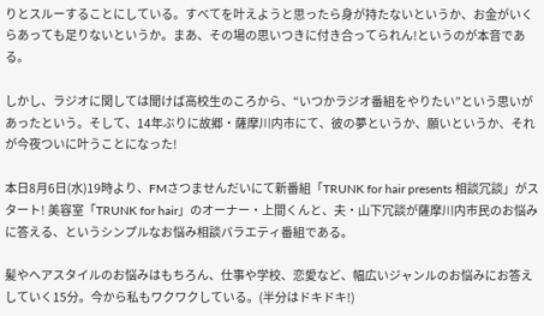りとスルーすることにしている。すべてを叶えようと思ったら身が持たないというか、お金がいくらあっても足りないというか。まあ、その場の思いつきに付き合ってられん!というのが本音である。

しかし、ラジオに関しては聞けば高校生のころから、“いつかラジオ番組をやりたい”という思いがあったという。そして、14年ぶりに故郷・薩摩川内市にて、彼の夢というか、願いというか、それが今夜ついに叶うことになった!

本日8月6日(水)19時より、FMさつませんだいにて新番組「TRUNK for hair presents 相談冗談」がスタート! 美容室「TRUNK for hair」のオーナー・上間くんと、夫・山下冗談が薩摩川内市民のお悩みに答える、というシンプルなお悩み相談バラエティ番組である。

髪やヘアスタイルのお悩みはもちろん、仕事や学校、恋愛など、幅広いジャンルのお悩みにお答えしていく15分。今から私もワクワクしている。(半分はドキドキ!)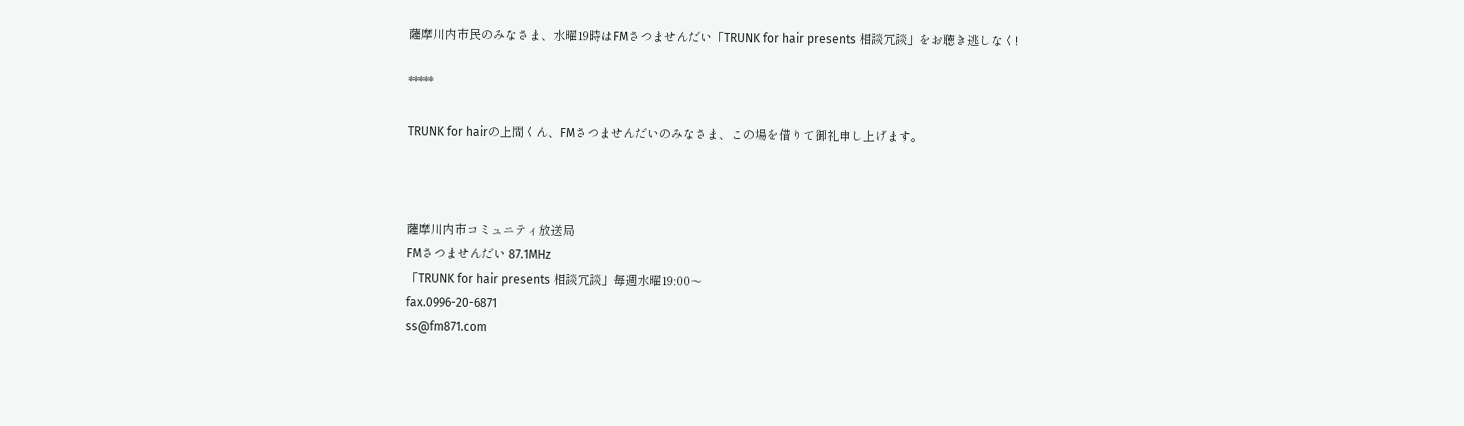薩摩川内市民のみなさま、水曜19時はFMさつませんだい「TRUNK for hair presents 相談冗談」をお聴き逃しなく!

*****

TRUNK for hairの上間くん、FMさつませんだいのみなさま、この場を借りて御礼申し上げます。



薩摩川内市コミュニティ放送局
FMさつませんだい 87.1MHz
「TRUNK for hair presents 相談冗談」毎週水曜19:00〜
fax.0996-20-6871
ss@fm871.com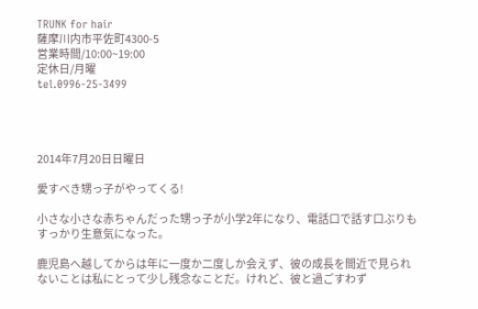TRUNK for hair
薩摩川内市平佐町4300-5
営業時間/10:00~19:00
定休日/月曜
tel.0996-25-3499




2014年7月20日日曜日

愛すべき甥っ子がやってくる!

小さな小さな赤ちゃんだった甥っ子が小学2年になり、電話口で話す口ぶりもすっかり生意気になった。

鹿児島へ越してからは年に一度か二度しか会えず、彼の成長を間近で見られないことは私にとって少し残念なことだ。けれど、彼と過ごすわず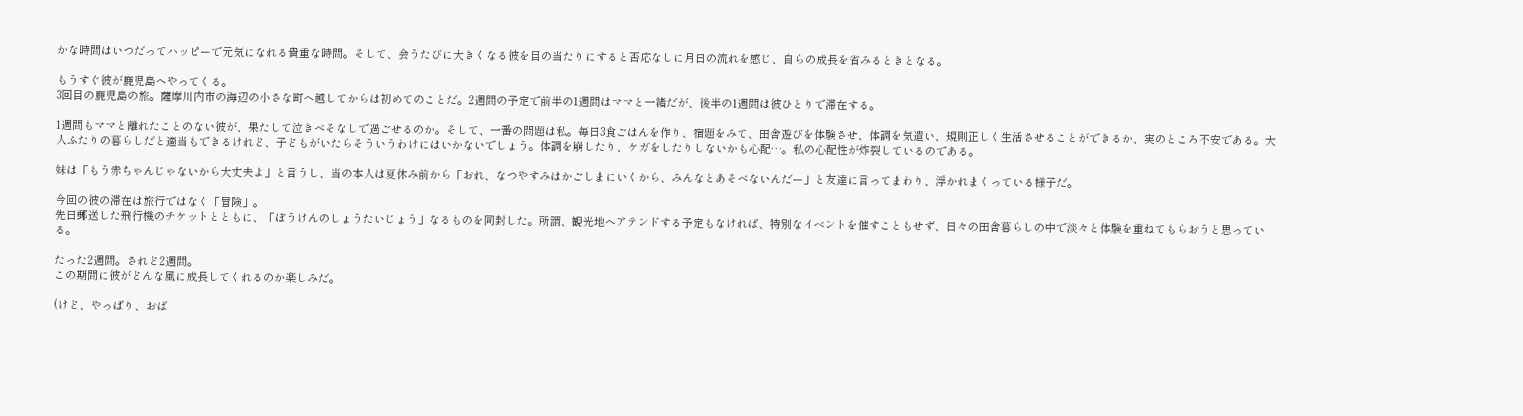かな時間はいつだってハッピーで元気になれる貴重な時間。そして、会うたびに大きくなる彼を目の当たりにすると否応なしに月日の流れを感じ、自らの成長を省みるときとなる。

もうすぐ彼が鹿児島へやってくる。
3回目の鹿児島の旅。薩摩川内市の海辺の小さな町へ越してからは初めてのことだ。2週間の予定で前半の1週間はママと一緒だが、後半の1週間は彼ひとりで滞在する。

1週間もママと離れたことのない彼が、果たして泣きべそなしで過ごせるのか。そして、一番の問題は私。毎日3食ごはんを作り、宿題をみて、田舎遊びを体験させ、体調を気遣い、規則正しく生活させることができるか、実のところ不安である。大人ふたりの暮らしだと適当もできるけれど、子どもがいたらそういうわけにはいかないでしょう。体調を崩したり、ケガをしたりしないかも心配…。私の心配性が炸裂しているのである。

妹は「もう赤ちゃんじゃないから大丈夫よ」と言うし、当の本人は夏休み前から「おれ、なつやすみはかごしまにいくから、みんなとあそべないんだー」と友達に言ってまわり、浮かれまくっている様子だ。

今回の彼の滞在は旅行ではなく「冒険」。
先日郵送した飛行機のチケットとともに、「ぼうけんのしょうたいじょう」なるものを同封した。所謂、観光地へアテンドする予定もなければ、特別なイベントを催すこともせず、日々の田舎暮らしの中で淡々と体験を重ねてもらおうと思っている。

たった2週間。されど2週間。
この期間に彼がどんな風に成長してくれるのか楽しみだ。

(けど、やっぱり、おば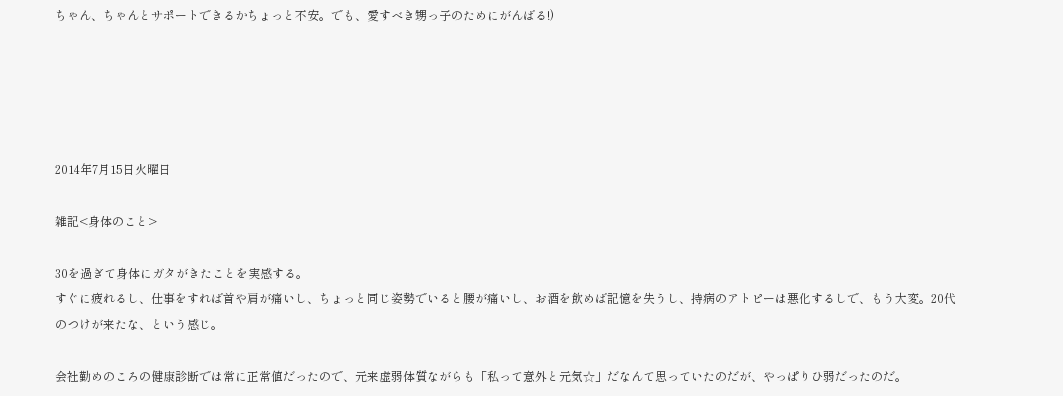ちゃん、ちゃんとサポートできるかちょっと不安。でも、愛すべき甥っ子のためにがんばる!)





2014年7月15日火曜日

雑記<身体のこと>

30を過ぎて身体にガタがきたことを実感する。
すぐに疲れるし、仕事をすれば首や肩が痛いし、ちょっと同じ姿勢でいると腰が痛いし、お酒を飲めば記憶を失うし、持病のアトピーは悪化するしで、もう大変。20代のつけが来たな、という感じ。

会社勤めのころの健康診断では常に正常値だったので、元来虚弱体質ながらも「私って意外と元気☆」だなんて思っていたのだが、やっぱりひ弱だったのだ。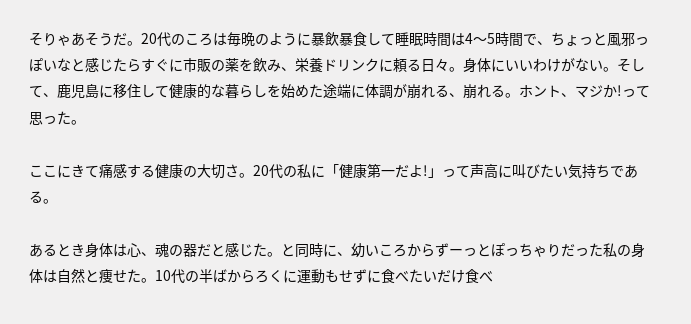そりゃあそうだ。20代のころは毎晩のように暴飲暴食して睡眠時間は4〜5時間で、ちょっと風邪っぽいなと感じたらすぐに市販の薬を飲み、栄養ドリンクに頼る日々。身体にいいわけがない。そして、鹿児島に移住して健康的な暮らしを始めた途端に体調が崩れる、崩れる。ホント、マジか!って思った。

ここにきて痛感する健康の大切さ。20代の私に「健康第一だよ!」って声高に叫びたい気持ちである。

あるとき身体は心、魂の器だと感じた。と同時に、幼いころからずーっとぽっちゃりだった私の身体は自然と痩せた。10代の半ばからろくに運動もせずに食べたいだけ食べ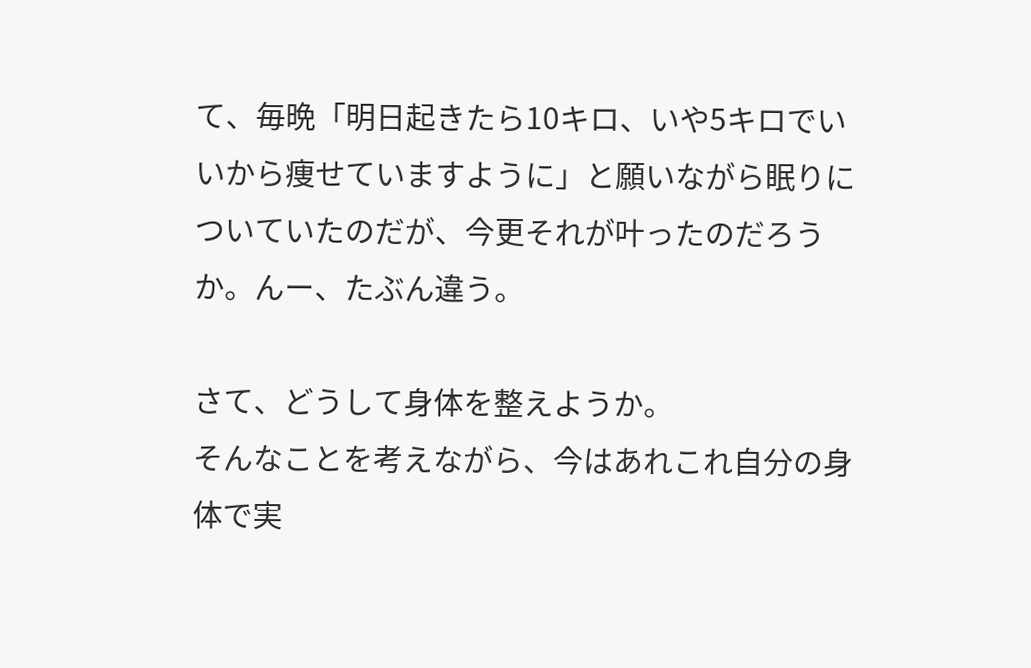て、毎晩「明日起きたら10キロ、いや5キロでいいから痩せていますように」と願いながら眠りについていたのだが、今更それが叶ったのだろうか。んー、たぶん違う。

さて、どうして身体を整えようか。
そんなことを考えながら、今はあれこれ自分の身体で実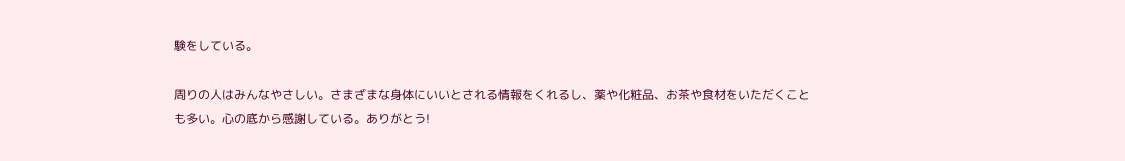験をしている。

周りの人はみんなやさしい。さまざまな身体にいいとされる情報をくれるし、薬や化粧品、お茶や食材をいただくことも多い。心の底から感謝している。ありがとう!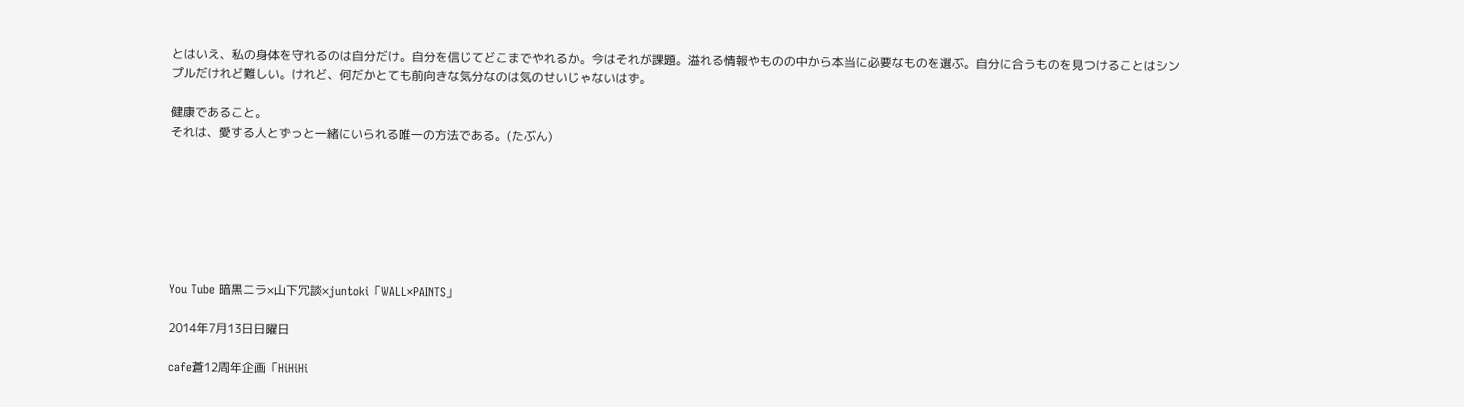とはいえ、私の身体を守れるのは自分だけ。自分を信じてどこまでやれるか。今はそれが課題。溢れる情報やものの中から本当に必要なものを選ぶ。自分に合うものを見つけることはシンプルだけれど難しい。けれど、何だかとても前向きな気分なのは気のせいじゃないはず。

健康であること。
それは、愛する人とずっと一緒にいられる唯一の方法である。(たぶん)







You Tube 暗黒ニラ×山下冗談×juntoki「WALL×PAINTS」

2014年7月13日日曜日

cafe蒼12周年企画「HiHiHi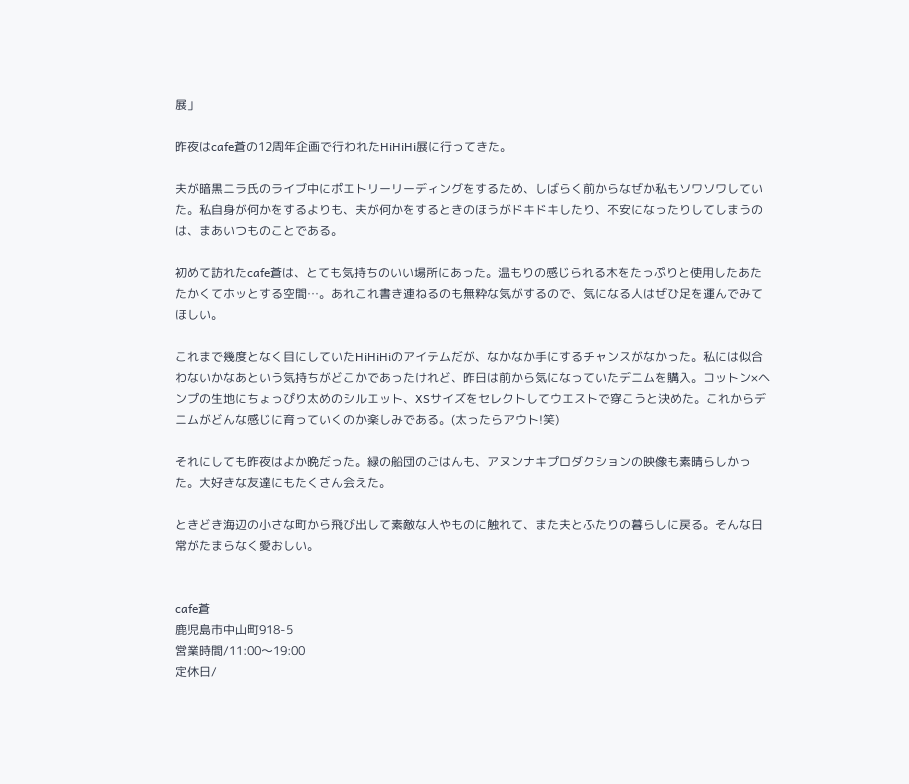展」

昨夜はcafe蒼の12周年企画で行われたHiHiHi展に行ってきた。

夫が暗黒ニラ氏のライブ中にポエトリーリーディングをするため、しばらく前からなぜか私もソワソワしていた。私自身が何かをするよりも、夫が何かをするときのほうがドキドキしたり、不安になったりしてしまうのは、まあいつものことである。

初めて訪れたcafe蒼は、とても気持ちのいい場所にあった。温もりの感じられる木をたっぷりと使用したあたたかくてホッとする空間…。あれこれ書き連ねるのも無粋な気がするので、気になる人はぜひ足を運んでみてほしい。

これまで幾度となく目にしていたHiHiHiのアイテムだが、なかなか手にするチャンスがなかった。私には似合わないかなあという気持ちがどこかであったけれど、昨日は前から気になっていたデニムを購入。コットン×ヘンプの生地にちょっぴり太めのシルエット、XSサイズをセレクトしてウエストで穿こうと決めた。これからデニムがどんな感じに育っていくのか楽しみである。(太ったらアウト!笑)

それにしても昨夜はよか晩だった。緑の船団のごはんも、アヌンナキプロダクションの映像も素晴らしかった。大好きな友達にもたくさん会えた。

ときどき海辺の小さな町から飛び出して素敵な人やものに触れて、また夫とふたりの暮らしに戻る。そんな日常がたまらなく愛おしい。


cafe蒼
鹿児島市中山町918-5
営業時間/11:00〜19:00
定休日/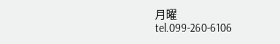月曜
tel.099-260-6106